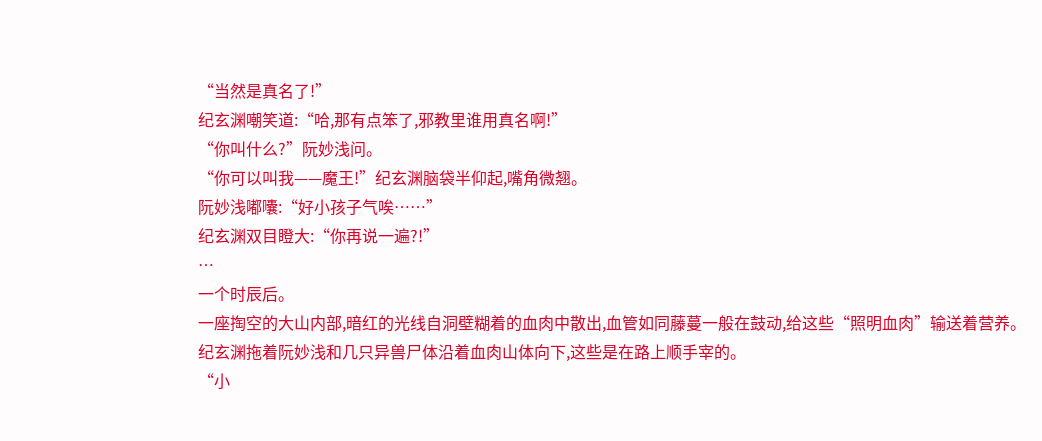“当然是真名了!”
纪玄渊嘲笑道:“哈,那有点笨了,邪教里谁用真名啊!”
“你叫什么?”阮妙浅问。
“你可以叫我——魔王!”纪玄渊脑袋半仰起,嘴角微翘。
阮妙浅嘟囔:“好小孩子气唉……”
纪玄渊双目瞪大:“你再说一遍?!”
…
一个时辰后。
一座掏空的大山内部,暗红的光线自洞壁糊着的血肉中散出,血管如同藤蔓一般在鼓动,给这些“照明血肉”输送着营养。
纪玄渊拖着阮妙浅和几只异兽尸体沿着血肉山体向下,这些是在路上顺手宰的。
“小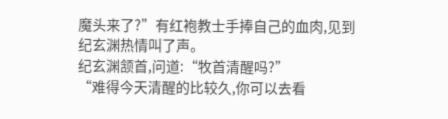魔头来了?”有红袍教士手捧自己的血肉,见到纪玄渊热情叫了声。
纪玄渊颔首,问道:“牧首清醒吗?”
“难得今天清醒的比较久,你可以去看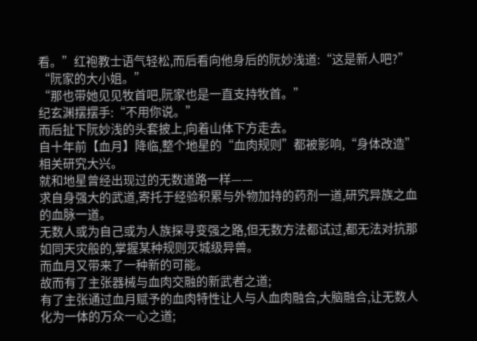看。”红袍教士语气轻松,而后看向他身后的阮妙浅道:“这是新人吧?”
“阮家的大小姐。”
“那也带她见见牧首吧,阮家也是一直支持牧首。”
纪玄渊摆摆手:“不用你说。”
而后扯下阮妙浅的头套披上,向着山体下方走去。
自十年前【血月】降临,整个地星的“血肉规则”都被影响,“身体改造”相关研究大兴。
就和地星曾经出现过的无数道路一样——
求自身强大的武道,寄托于经验积累与外物加持的药剂一道,研究异族之血的血脉一道。
无数人或为自己或为人族探寻变强之路,但无数方法都试过,都无法对抗那如同天灾般的,掌握某种规则灭城级异兽。
而血月又带来了一种新的可能。
故而有了主张器械与血肉交融的新武者之道;
有了主张通过血月赋予的血肉特性让人与人血肉融合,大脑融合,让无数人化为一体的万众一心之道;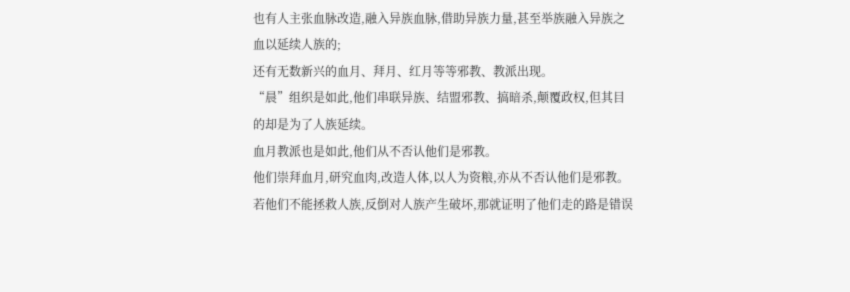也有人主张血脉改造,融入异族血脉,借助异族力量,甚至举族融入异族之血以延续人族的;
还有无数新兴的血月、拜月、红月等等邪教、教派出现。
“晨”组织是如此,他们串联异族、结盟邪教、搞暗杀,颠覆政权,但其目的却是为了人族延续。
血月教派也是如此,他们从不否认他们是邪教。
他们崇拜血月,研究血肉,改造人体,以人为资粮,亦从不否认他们是邪教。
若他们不能拯救人族,反倒对人族产生破坏,那就证明了他们走的路是错误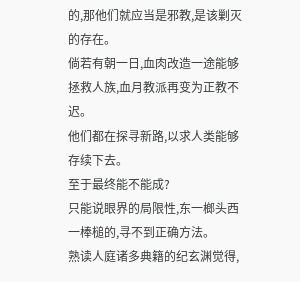的,那他们就应当是邪教,是该剿灭的存在。
倘若有朝一日,血肉改造一途能够拯救人族,血月教派再变为正教不迟。
他们都在探寻新路,以求人类能够存续下去。
至于最终能不能成?
只能说眼界的局限性,东一榔头西一棒槌的,寻不到正确方法。
熟读人庭诸多典籍的纪玄渊觉得,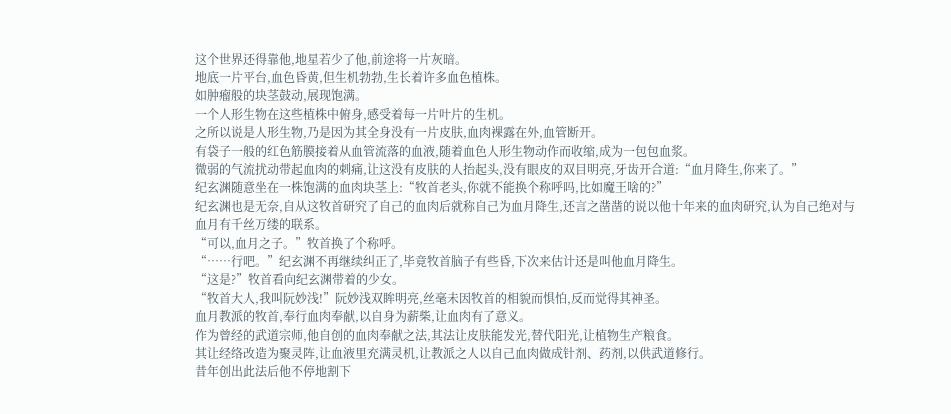这个世界还得靠他,地星若少了他,前途将一片灰暗。
地底一片平台,血色昏黄,但生机勃勃,生长着许多血色植株。
如肿瘤般的块茎鼓动,展现饱满。
一个人形生物在这些植株中俯身,感受着每一片叶片的生机。
之所以说是人形生物,乃是因为其全身没有一片皮肤,血肉裸露在外,血管断开。
有袋子一般的红色筋膜接着从血管流落的血液,随着血色人形生物动作而收缩,成为一包包血浆。
微弱的气流扰动带起血肉的刺痛,让这没有皮肤的人抬起头,没有眼皮的双目明亮,牙齿开合道:“血月降生,你来了。”
纪玄渊随意坐在一株饱满的血肉块茎上:“牧首老头,你就不能换个称呼吗,比如魔王啥的?”
纪玄渊也是无奈,自从这牧首研究了自己的血肉后就称自己为血月降生,还言之凿凿的说以他十年来的血肉研究,认为自己绝对与血月有千丝万缕的联系。
“可以,血月之子。”牧首换了个称呼。
“……行吧。”纪玄渊不再继续纠正了,毕竟牧首脑子有些昏,下次来估计还是叫他血月降生。
“这是?”牧首看向纪玄渊带着的少女。
“牧首大人,我叫阮妙浅!”阮妙浅双眸明亮,丝毫未因牧首的相貌而惧怕,反而觉得其神圣。
血月教派的牧首,奉行血肉奉献,以自身为薪柴,让血肉有了意义。
作为曾经的武道宗师,他自创的血肉奉献之法,其法让皮肤能发光,替代阳光,让植物生产粮食。
其让经络改造为聚灵阵,让血液里充满灵机,让教派之人以自己血肉做成针剂、药剂,以供武道修行。
昔年创出此法后他不停地割下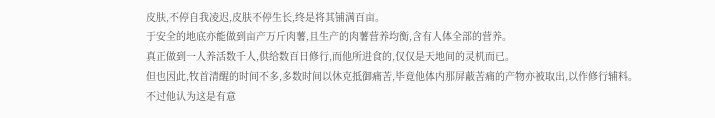皮肤,不停自我凌迟,皮肤不停生长,终是将其铺满百亩。
于安全的地底亦能做到亩产万斤肉薯,且生产的肉薯营养均衡,含有人体全部的营养。
真正做到一人养活数千人,供给数百日修行,而他所进食的,仅仅是天地间的灵机而已。
但也因此,牧首清醒的时间不多,多数时间以休克抵御痛苦,毕竟他体内那屏蔽苦痛的产物亦被取出,以作修行辅料。
不过他认为这是有意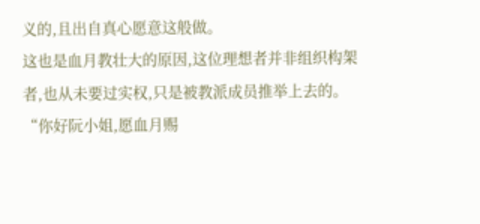义的,且出自真心愿意这般做。
这也是血月教壮大的原因,这位理想者并非组织构架者,也从未要过实权,只是被教派成员推举上去的。
“你好阮小姐,愿血月赐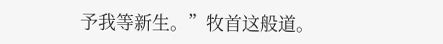予我等新生。”牧首这般道。